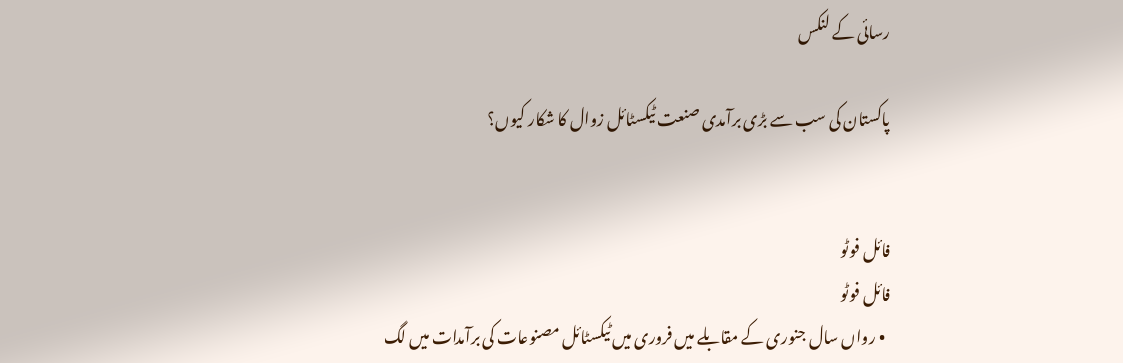رسائی کے لنکس

پاکستان کی سب سے بڑی برآمدی صنعت ٹیکسٹائل زوال کا شکار کیوں؟


فائل فوٹو
فائل فوٹو
  • رواں سال جنوری کے مقابلے میں فروری میں ٹیکسٹائل مصنوعات کی برآمدات میں لگ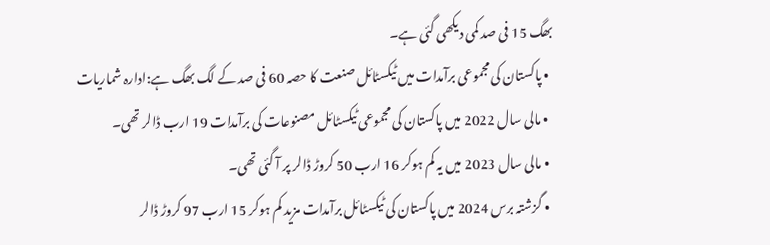بھگ 15 فی صد کمی دیکھی گئی ہے۔
  • پاکستان کی مجموعی برآمدات میں ٹیکسٹائل صنعت کا حصہ 60 فی صد کے لگ بھگ ہے:ادارہ شماریات
  • مالی سال 2022 میں پاکستان کی مجموعی ٹیکسٹائل مصنوعات کی برآمدات 19 ارب ڈالر تھی۔
  • مالی سال 2023 میں یہ کم ہوکر 16 ارب 50 کروڑ ڈالر پر آ گئی تھی۔
  • گزشتہ برس 2024 میں پاکستان کی ٹیکسٹائل برآمدات مزید کم ہوکر 15 ارب 97 کروڑ ڈالر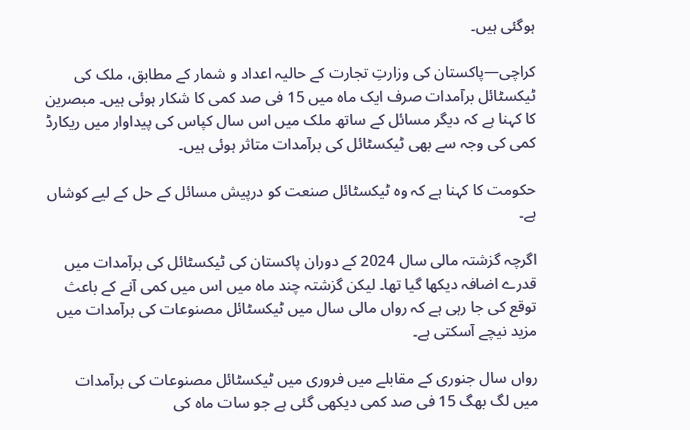ہوگئی ہیں۔

کراچی—پاکستان کی وزارتِ تجارت کے حالیہ اعداد و شمار کے مطابق، ملک کی ٹیکسٹائل برآمدات صرف ایک ماہ میں 15 فی صد کمی کا شکار ہوئی ہیں۔ مبصرین کا کہنا ہے کہ دیگر مسائل کے ساتھ ملک میں اس سال کپاس کی پیداوار میں ریکارڈ کمی کی وجہ سے بھی ٹیکسٹائل کی برآمدات متاثر ہوئی ہیں۔

حکومت کا کہنا ہے کہ وہ ٹیکسٹائل صنعت کو درپیش مسائل کے حل کے لیے کوشاں ہے۔

اگرچہ گزشتہ مالی سال 2024 کے دوران پاکستان کی ٹیکسٹائل کی برآمدات میں قدرے اضافہ دیکھا گیا تھا۔ لیکن گزشتہ چند ماہ میں اس میں کمی آنے کے باعث توقع کی جا رہی ہے کہ رواں مالی سال میں ٹیکسٹائل مصنوعات کی برآمدات میں مزید نیچے آسکتی ہے۔

رواں سال جنوری کے مقابلے میں فروری میں ٹیکسٹائل مصنوعات کی برآمدات میں لگ بھگ 15 فی صد کمی دیکھی گئی ہے جو سات ماہ کی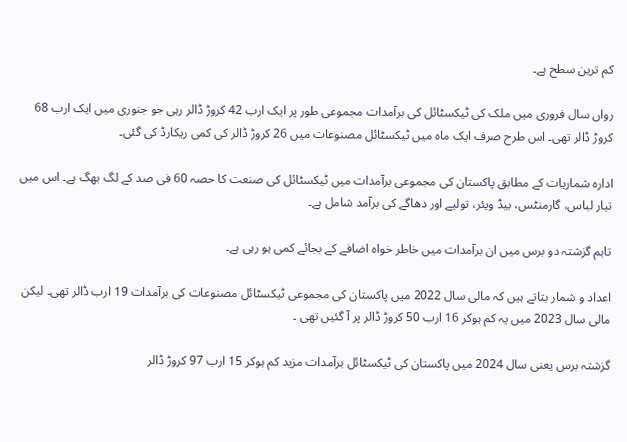کم ترین سطح ہے۔

رواں سال فروری میں ملک کی ٹیکسٹائل کی برآمدات مجموعی طور پر ایک ارب 42 کروڑ ڈالر رہی جو جنوری میں ایک ارب 68 کروڑ ڈالر تھی۔ اس طرح صرف ایک ماہ میں ٹیکسٹائل مصنوعات میں 26 کروڑ ڈالر کی کمی ریکارڈ کی گئی۔

ادارہ شماریات کے مطابق پاکستان کی مجموعی برآمدات میں ٹیکسٹائل کی صنعت کا حصہ 60 فی صد کے لگ بھگ ہے۔ اس میں تیار لباس، گارمنٹس، بیڈ ویئر، تولیے اور دھاگے کی برآمد شامل ہے۔

تاہم گزشتہ دو برس میں ان برآمدات میں خاطر خواہ اضافے کے بجائے کمی ہو رہی ہے۔

اعداد و شمار بتاتے ہیں کہ مالی سال 2022 میں پاکستان کی مجموعی ٹیکسٹائل مصنوعات کی برآمدات 19 ارب ڈالر تھی۔ لیکن مالی سال 2023 میں یہ کم ہوکر 16 ارب 50 کروڑ ڈالر پر آ گئیں تھی ۔

گزشتہ برس یعنی سال 2024 میں پاکستان کی ٹیکسٹائل برآمدات مزید کم ہوکر 15 ارب 97 کروڑ ڈالر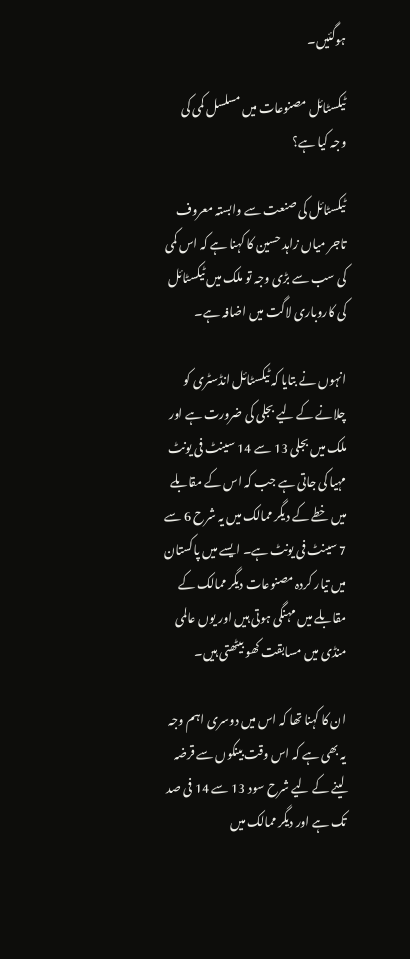ہوگئیں۔

ٹیکسٹائل مصنوعات میں مسلسل کمی کی وجہ کیا ہے؟

ٹیکسٹائل کی صنعت سے وابستہ معروف تاجر میاں زاہد حسین کا کہنا ہے کہ اس کمی کی سب سے بڑی وجہ تو ملک میں ٹیکسٹائل کی کاروباری لاگت میں اضافہ ہے۔

انہوں نے بتایا کہ ٹیکسٹائل انڈسٹری کو چلانے کے لیے بجلی کی ضرورت ہے اور ملک میں بجلی 13 سے 14 سینٹ فی یونٹ مہیا کی جاتی ہے جب کہ اس کے مقابلے میں خطے کے دیگر ممالک میں یہ شرح 6 سے 7 سینٹ فی یونٹ ہے۔ ایسے میں پاکستان میں تیار کردہ مصنوعات دیگر ممالک کے مقابلے میں مہنگی ہوتی ہیں اور یوں عالمی منڈی میں مسابقت کھو بیٹھتی ہیں۔

ان کا کہنا تھا کہ اس میں دوسری اہم وجہ یہ بھی ہے کہ اس وقت بینکوں سے قرضہ لینے کے لیے شرح سود 13 سے 14 فی صد تک ہے اور دیگر ممالک میں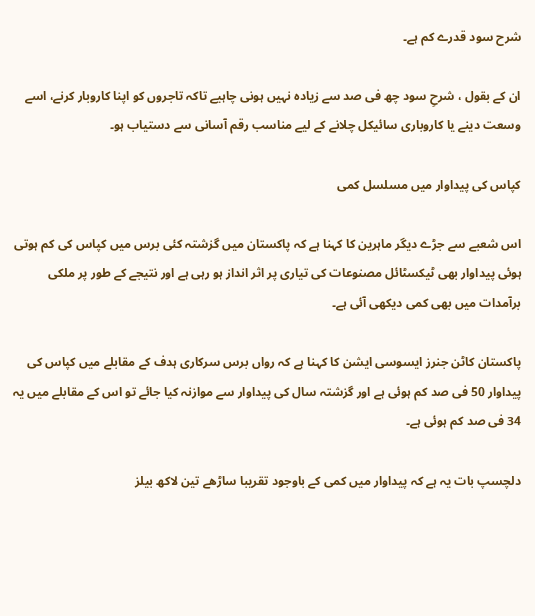شرح سود قدرے کم ہے۔

ان کے بقول ، شرحِ سود چھ فی صد سے زیادہ نہیں ہونی چاہیے تاکہ تاجروں کو اپنا کاروبار کرنے، اسے وسعت دینے یا کاروباری سائیکل چلانے کے لیے مناسب رقم آسانی سے دستیاب ہو۔

کپاس کی پیداوار میں مسلسل کمی

اس شعبے سے جڑے دیگر ماہرین کا کہنا ہے کہ پاکستان میں گزشتہ کئی برس میں کپاس کی کم ہوتی ہوئی پیداوار بھی ٹیکسٹائل مصنوعات کی تیاری پر اثر انداز ہو رہی ہے اور نتیجے کے طور پر ملکی برآمدات میں بھی کمی دیکھی آئی ہے۔

پاکستان کاٹن جنرز ایسوسی ایشن کا کہنا ہے کہ رواں برس سرکاری ہدف کے مقابلے میں کپاس کی پیداوار 50 فی صد کم ہوئی ہے اور گزشتہ سال کی پیداوار سے موازنہ کیا جائے تو اس کے مقابلے میں یہ 34 فی صد کم ہوئی ہے۔

دلچسپ بات یہ ہے کہ پیداوار میں کمی کے باوجود تقریبا ساڑھے تین لاکھ بیلز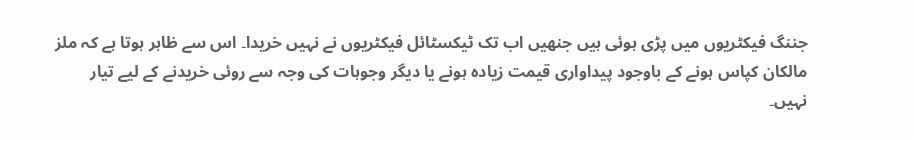جننگ فیکٹریوں میں پڑی ہوئی ہیں جنھیں اب تک ٹیکسٹائل فیکٹریوں نے نہیں خریدا۔ اس سے ظاہر ہوتا ہے کہ ملز مالکان کپاس ہونے کے باوجود پیداواری قیمت زیادہ ہونے یا دیگر وجوہات کی وجہ سے روئی خریدنے کے لیے تیار نہیں۔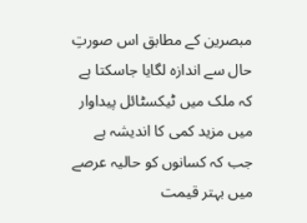مبصرین کے مطابق اس صورتِ حال سے اندازہ لگایا جاسکتا ہے کہ ملک میں ٹیکسٹائل پیداوار میں مزید کمی کا اندیشہ ہے جب کہ کسانوں کو حالیہ عرصے میں بہتر قیمت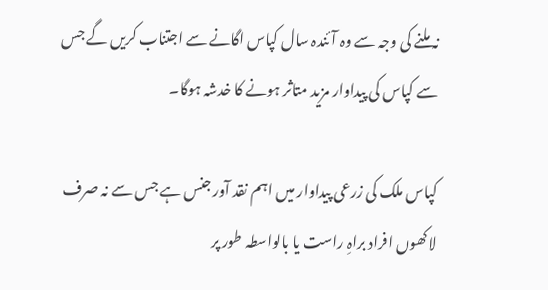نہ ملنے کی وجہ سے وہ آئندہ سال کپاس اگانے سے اجتناب کریں گے جس سے کپاس کی پیداوار مزید متاثر ہونے کا خدشہ ہوگا۔

کپاس ملک کی زرعی پیداوار میں اہم نقد آور جنس ہے جس سے نہ صرف لاکھوں افراد براہِ راست یا بالواسطہ طور پر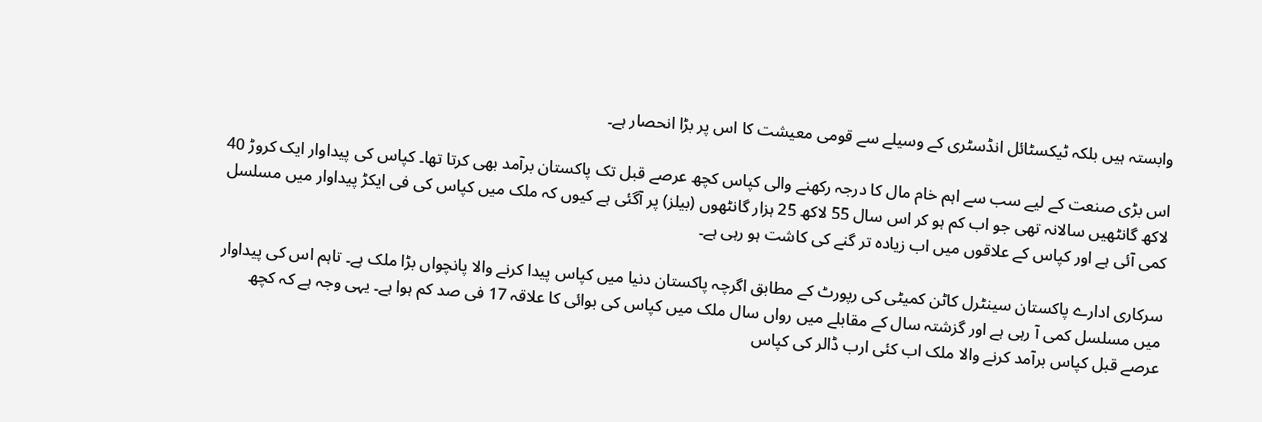وابستہ ہیں بلکہ ٹیکسٹائل انڈسٹری کے وسیلے سے قومی معیشت کا اس پر بڑا انحصار ہے۔

اس بڑی صنعت کے لیے سب سے اہم خام مال کا درجہ رکھنے والی کپاس کچھ عرصے قبل تک پاکستان برآمد بھی کرتا تھا۔ کپاس کی پیداوار ایک کروڑ 40 لاکھ گانٹھیں سالانہ تھی جو اب کم ہو کر اس سال 55 لاکھ 25 ہزار گانٹھوں (بیلز) پر آگئی ہے کیوں کہ ملک میں کپاس کی فی ایکڑ پیداوار میں مسلسل کمی آئی ہے اور کپاس کے علاقوں میں اب زیادہ تر گنے کی کاشت ہو رہی ہے۔

سرکاری ادارے پاکستان سینٹرل کاٹن کمیٹی کی رپورٹ کے مطابق اگرچہ پاکستان دنیا میں کپاس پیدا کرنے والا پانچواں بڑا ملک ہے۔ تاہم اس کی پیداوار میں مسلسل کمی آ رہی ہے اور گزشتہ سال کے مقابلے میں رواں سال ملک میں کپاس کی بوائی کا علاقہ 17 فی صد کم ہوا ہے۔ یہی وجہ ہے کہ کچھ عرصے قبل کپاس برآمد کرنے والا ملک اب کئی ارب ڈالر کی کپاس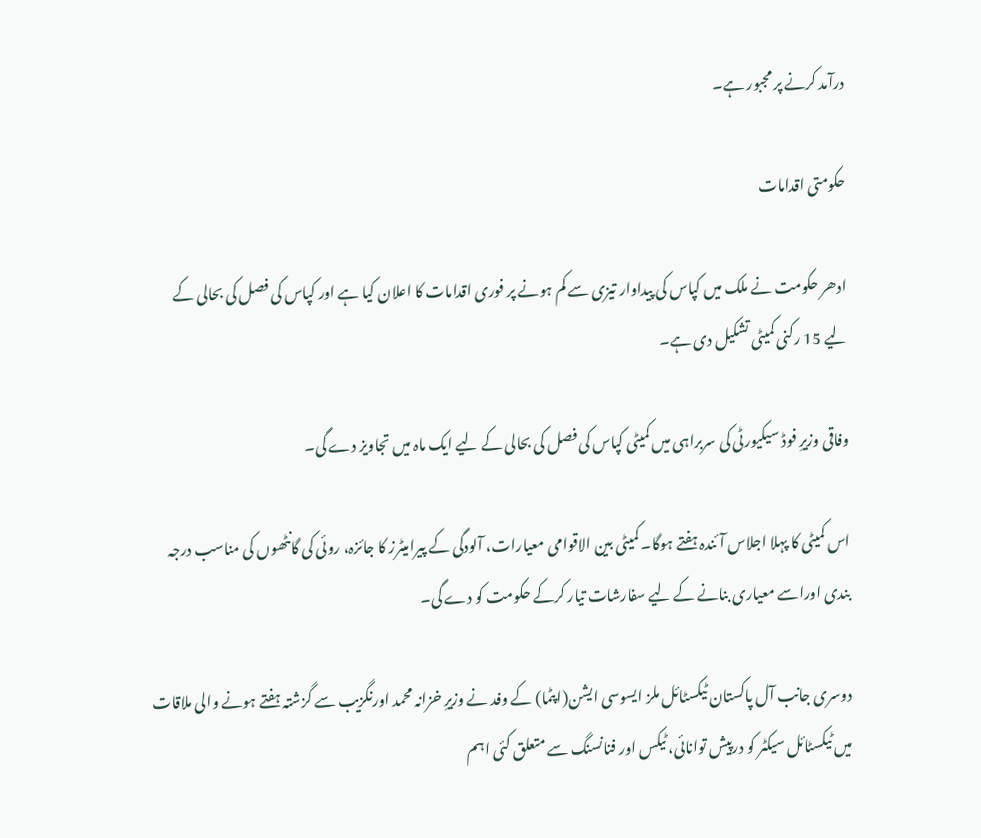درآمد کرنے پر مجبور ہے۔

حکومتی اقدامات

ادھر حکومت نے ملک میں کپاس کی پیداوار تیزی سے کم ہونے پر فوری اقدامات کا اعلان کیا ہے اور کپاس کی فصل کی بحالی کے لیے 15 رکنی کمیٹی تشکیل دی ہے۔

وفاقی وزیرِ فوڈ سیکیورٹی کی سربراہی میں کمیٹی کپاس کی فصل کی بحالی کے لیے ایک ماہ میں تجاویز دے گی۔

اس کمیٹی کا پہلا اجلاس آئندہ ہفتے ہوگا۔ کمیٹی بین الاقوامی معیارات، آلودگی کے پیرامیٹرز کا جائزہ، روئی کی گانٹھوں کی مناسب درجہ بندی اوراسے معیاری بنانے کے لیے سفارشات تیار کرکے حکومت کو دے گی۔

دوسری جانب آل پاکستان ٹیکسٹائل ملز ایسوسی ایشن(اپٹما) کے وفد نے وزیرِ خزانہ محمد اورنگزیب سے گزشتہ ہفتے ہونے والی ملاقات میں ٹیکسٹائل سیکٹر کو درپیش توانائی، ٹیکس اور فنانسنگ سے متعلق کئی اہم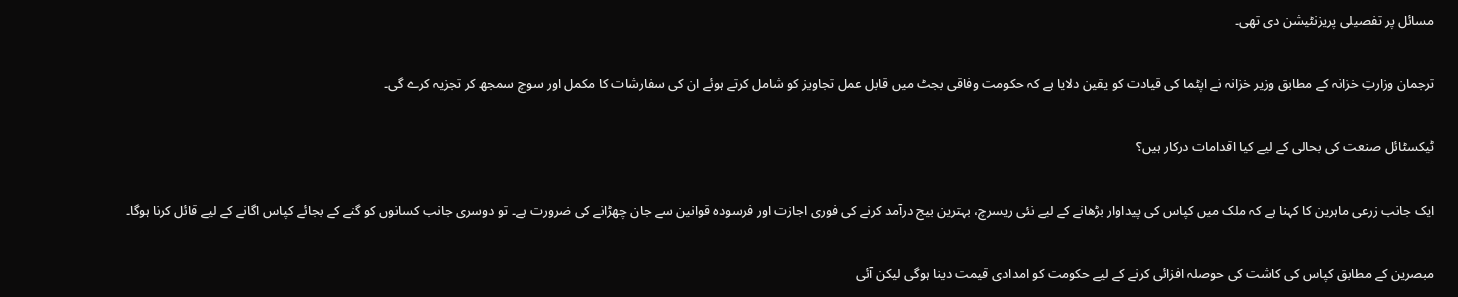مسائل پر تفصیلی پریزنٹیشن دی تھی۔

ترجمان وزارتِ خزانہ کے مطابق وزیر خزانہ نے اپٹما کی قیادت کو یقین دلایا ہے کہ حکومت وفاقی بجٹ میں قابل عمل تجاویز کو شامل کرتے ہوئے ان کی سفارشات کا مکمل اور سوچ سمجھ کر تجزیہ کرے گی۔

ٹیکسٹائل صنعت کی بحالی کے لیے کیا اقدامات درکار ہیں؟

ایک جانب زرعی ماہرین کا کہنا ہے کہ ملک میں کپاس کی پیداوار بڑھانے کے لیے نئی ریسرچ، بہترین بیج درآمد کرنے کی فوری اجازت اور فرسودہ قوانین سے جان چھڑانے کی ضرورت ہے۔ تو دوسری جانب کسانوں کو گنے کے بجائے کپاس اگانے کے لیے قائل کرنا ہوگا۔

مبصرین کے مطابق کپاس کی کاشت کی حوصلہ افزائی کرنے کے لیے حکومت کو امدادی قیمت دینا ہوگی لیکن آئی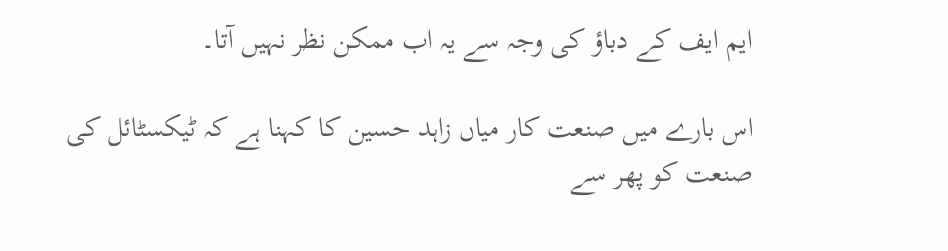ایم ایف کے دباؤ کی وجہ سے یہ اب ممکن نظر نہیں آتا۔

اس بارے میں صنعت کار میاں زاہد حسین کا کہنا ہے کہ ٹیکسٹائل کی صنعت کو پھر سے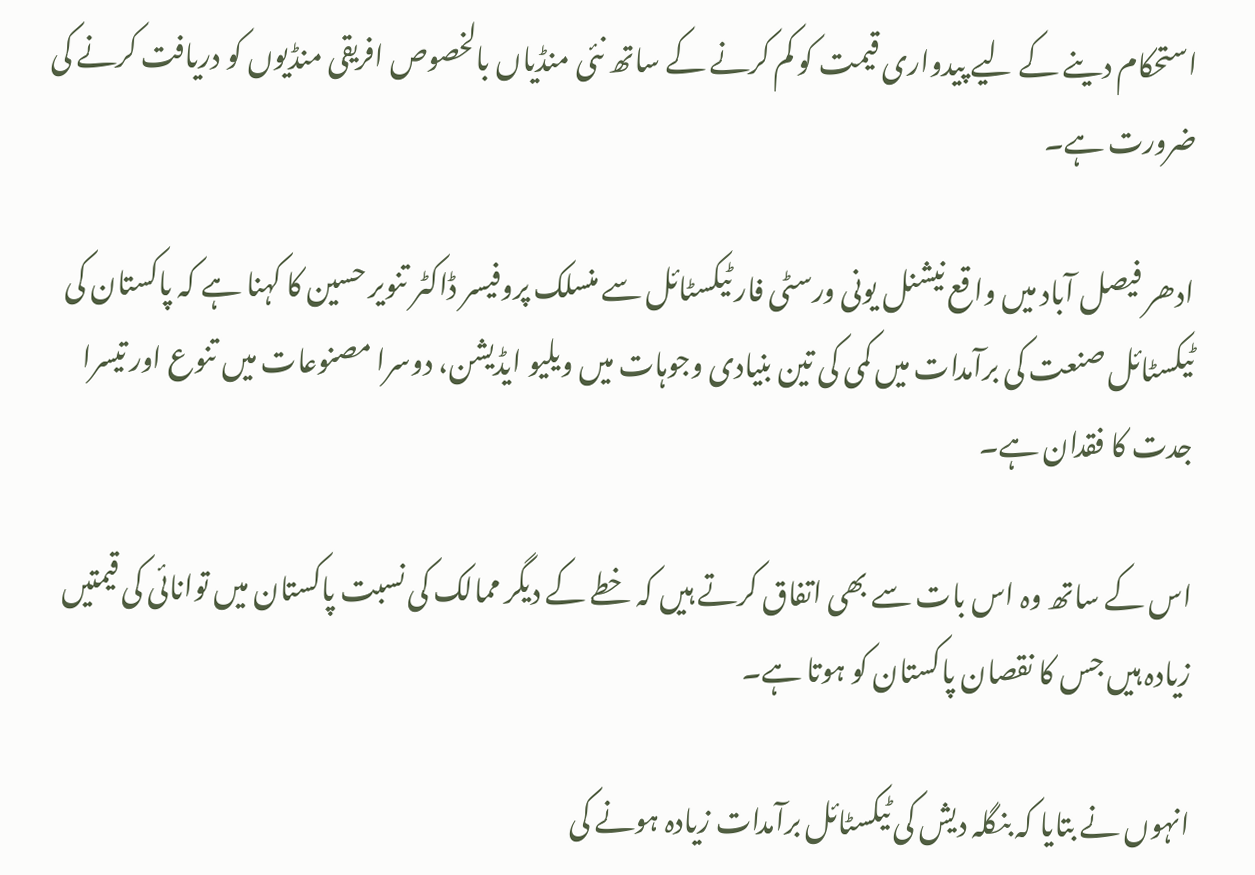استحکام دینے کے لیے پیدواری قیمت کو کم کرنے کے ساتھ نئی منڈیاں بالخصوص افریقی منڈیوں کو دریافت کرنے کی ضرورت ہے۔

ادھر فیصل آباد میں واقع نیشنل یونی ورسٹی فار ٹیکسٹائل سے منسلک پروفیسر ڈاکٹر تنویر حسین کا کہنا ہے کہ پاکستان کی ٹیکسٹائل صنعت کی برآمدات میں کمی کی تین بنیادی وجوہات میں ویلیو ایڈیشن، دوسرا مصنوعات میں تنوع اور تیسرا جدت کا فقدان ہے۔

اس کے ساتھ وہ اس بات سے بھی اتفاق کرتے ہیں کہ خطے کے دیگر ممالک کی نسبت پاکستان میں توانائی کی قیمتیں زیادہ ہیں جس کا نقصان پاکستان کو ہوتا ہے۔

انہوں نے بتایا کہ بنگلہ دیش کی ٹیکسٹائل برآمدات زیادہ ہونے کی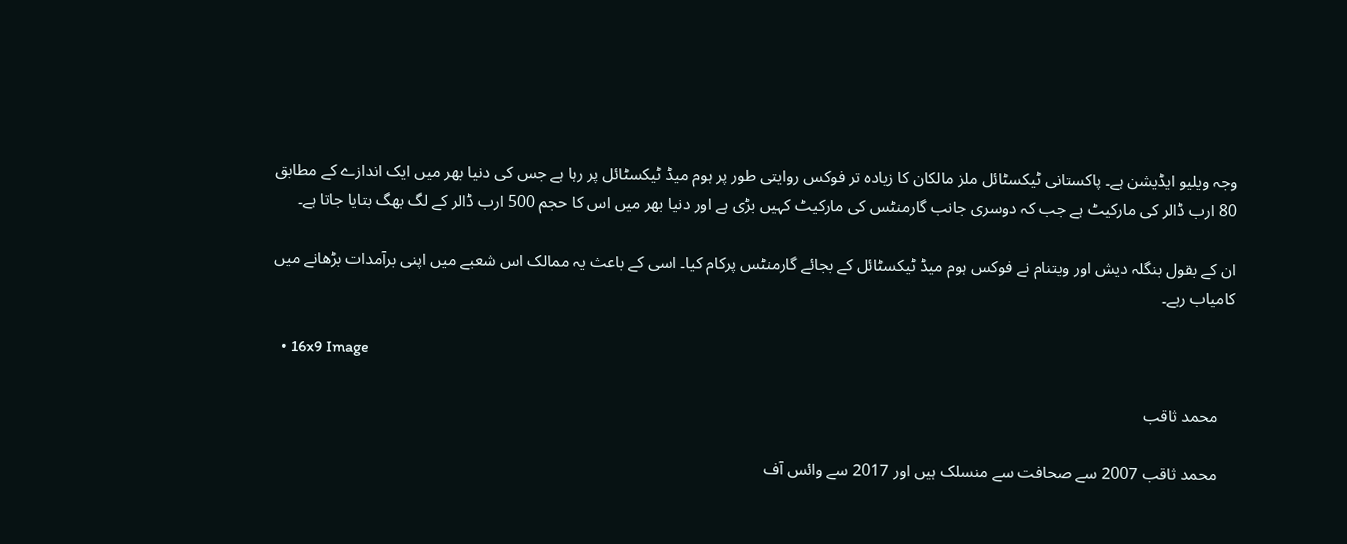وجہ ویلیو ایڈیشن ہے۔ پاکستانی ٹیکسٹائل ملز مالکان کا زیادہ تر فوکس روایتی طور پر ہوم میڈ ٹیکسٹائل پر رہا ہے جس کی دنیا بھر میں ایک اندازے کے مطابق 80 ارب ڈالر کی مارکیٹ ہے جب کہ دوسری جانب گارمنٹس کی مارکیٹ کہیں بڑی ہے اور دنیا بھر میں اس کا حجم 500 ارب ڈالر کے لگ بھگ بتایا جاتا ہے۔

ان کے بقول بنگلہ دیش اور ویتنام نے فوکس ہوم میڈ ٹیکسٹائل کے بجائے گارمنٹس پرکام کیا۔ اسی کے باعث یہ ممالک اس شعبے میں اپنی برآمدات بڑھانے میں کامیاب رہے۔

  • 16x9 Image

    محمد ثاقب

    محمد ثاقب 2007 سے صحافت سے منسلک ہیں اور 2017 سے وائس آف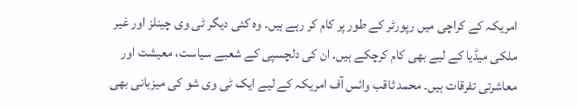امریکہ کے کراچی میں رپورٹر کے طور پر کام کر رہے ہیں۔ وہ کئی دیگر ٹی وی چینلز اور غیر ملکی میڈیا کے لیے بھی کام کرچکے ہیں۔ ان کی دلچسپی کے شعبے سیاست، معیشت اور معاشرتی تفرقات ہیں۔ محمد ثاقب وائس آف امریکہ کے لیے ایک ٹی وی شو کی میزبانی بھی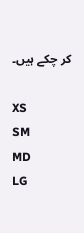کر چکے ہیں۔

XS
SM
MD
LG